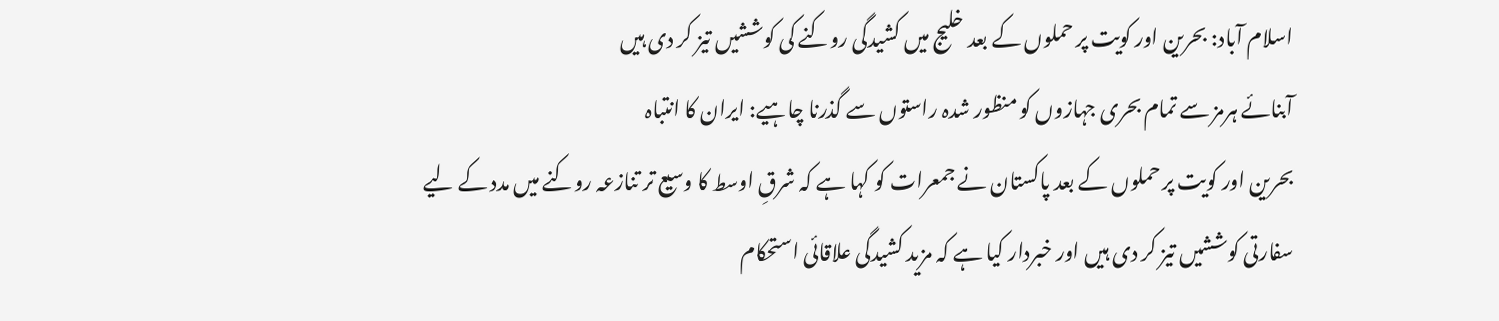اسلام آباد: بحرین اور کویت پر حملوں کے بعد خلیج میں کشیدگی روکنے کی کوششیں تیز کر دی ہیں
آبنائے ہرمز سے تمام بحری جہازوں کو منظور شدہ راستوں سے گذرنا چاہیے: ایران کا انتباہ
بحرین اور کویت پر حملوں کے بعد پاکستان نے جمعرات کو کہا ہے کہ شرقِ اوسط کا وسیع تر تنازعہ روکنے میں مدد کے لیے سفارتی کوششیں تیز کر دی ہیں اور خبردار کیا ہے کہ مزید کشیدگی علاقائی استحکام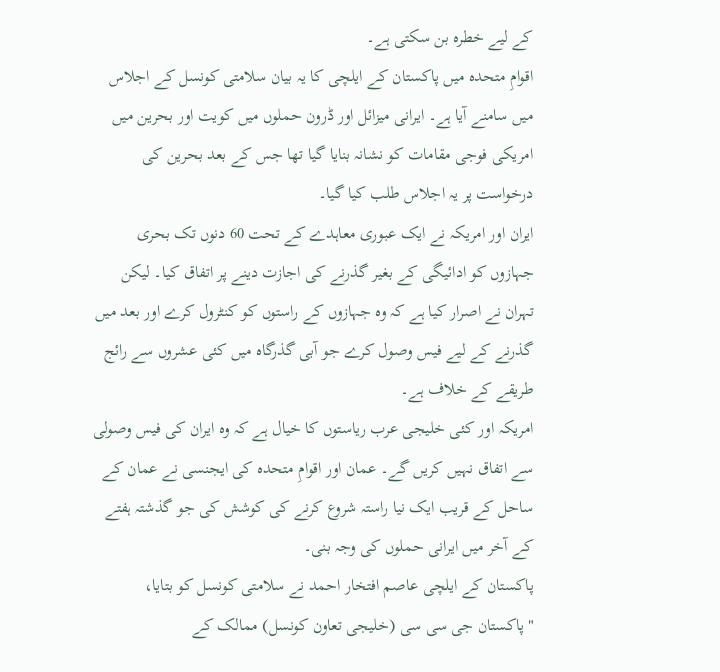کے لیے خطرہ بن سکتی ہے۔
اقوامِ متحدہ میں پاکستان کے ایلچی کا یہ بیان سلامتی کونسل کے اجلاس میں سامنے آیا ہے۔ ایرانی میزائل اور ڈرون حملوں میں کویت اور بحرین میں امریکی فوجی مقامات کو نشانہ بنایا گیا تھا جس کے بعد بحرین کی درخواست پر یہ اجلاس طلب کیا گیا۔
ایران اور امریکہ نے ایک عبوری معاہدے کے تحت 60 دنوں تک بحری جہازوں کو ادائیگی کے بغیر گذرنے کی اجازت دینے پر اتفاق کیا۔ لیکن تہران نے اصرار کیا ہے کہ وہ جہازوں کے راستوں کو کنٹرول کرے اور بعد میں گذرنے کے لیے فیس وصول کرے جو آبی گذرگاہ میں کئی عشروں سے رائج طریقے کے خلاف ہے۔
امریکہ اور کئی خلیجی عرب ریاستوں کا خیال ہے کہ وہ ایران کی فیس وصولی سے اتفاق نہیں کریں گے۔ عمان اور اقوامِ متحدہ کی ایجنسی نے عمان کے ساحل کے قریب ایک نیا راستہ شروع کرنے کی کوشش کی جو گذشتہ ہفتے کے آخر میں ایرانی حملوں کی وجہ بنی۔
پاکستان کے ایلچی عاصم افتخار احمد نے سلامتی کونسل کو بتایا، "پاکستان جی سی سی (خلیجی تعاون کونسل) ممالک کے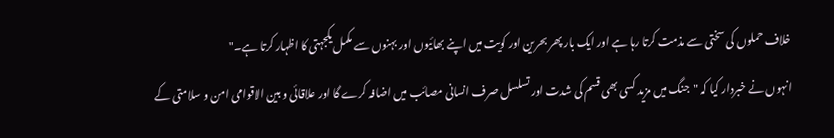خلاف حملوں کی سختی سے مذمت کرتا رہا ہے اور ایک بار پھر بحرین اور کویت میں اپنے بھائیوں اور بہنوں سے مکمل یکجہتی کا اظہار کرتا ہے۔"
انہوں نے خبردار کیا کہ "جنگ میں مزید کسی بھی قسم کی شدت اور تسلسل صرف انسانی مصائب میں اضافہ کرے گا اور علاقائی و بین الاقوامی امن و سلامتی کے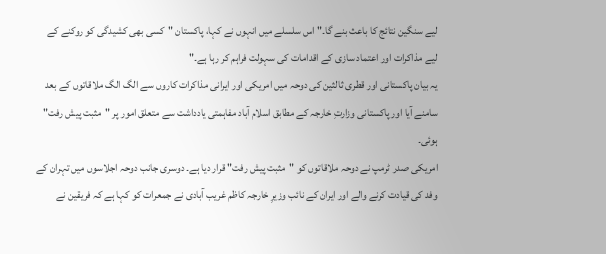لیے سنگین نتائج کا باعث بنے گا۔" اس سلسلے میں انہوں نے کہا، پاکستان "کسی بھی کشیدگی کو روکنے کے لیے مذاکرات اور اعتماد سازی کے اقدامات کی سہولت فراہم کر رہا ہے۔"
یہ بیان پاکستانی اور قطری ثالثین کی دوحہ میں امریکی اور ایرانی مذاکرات کاروں سے الگ الگ ملاقاتوں کے بعد سامنے آیا اور پاکستانی وزارتِ خارجہ کے مطابق اسلام آباد مفاہمتی یادداشت سے متعلق امور پر "مثبت پیش رفت" ہوئی۔
امریکی صدر ٹرمپ نے دوحہ ملاقاتوں کو "مثبت پیش رفت" قرار دیا ہے۔ دوسری جانب دوحہ اجلاسوں میں تہران کے وفد کی قیادت کرنے والے اور ایران کے نائب وزیرِ خارجہ کاظم غریب آبادی نے جمعرات کو کہا ہے کہ فریقین نے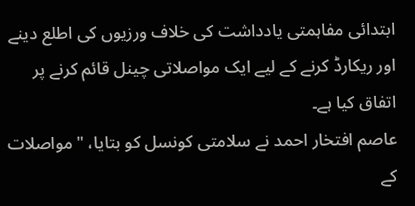ابتدائی مفاہمتی یادداشت کی خلاف ورزیوں کی اطلع دینے اور ریکارڈ کرنے کے لیے ایک مواصلاتی چینل قائم کرنے پر اتفاق کیا ہے۔
عاصم افتخار احمد نے سلامتی کونسل کو بتایا، "مواصلات کے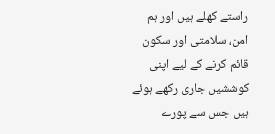راستے کھلے ہیں اور ہم امن، سلامتی اور سکون قائم کرنے کے لیے اپنی کوششیں جاری رکھے ہوئے ہیں جس سے پورے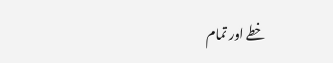خطے اور تمام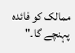ممالک کو فائدہ پہنچے گا۔"